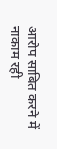आरोप साबित करने में नाकाम रही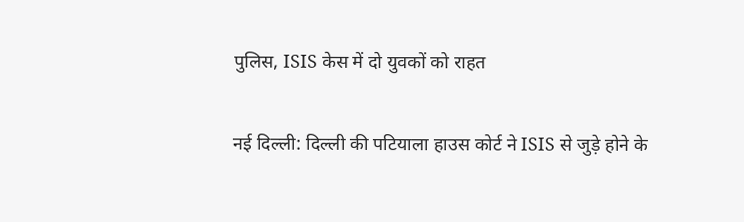पुलिस, ISIS केस में दो युवकों को राहत

नई दिल्ली: दिल्ली की पटियाला हाउस कोर्ट ने ISIS से जुड़े होने के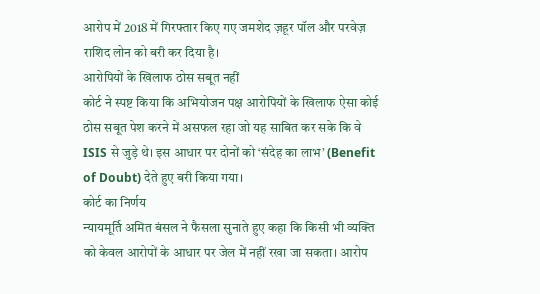आरोप में 2018 में गिरफ्तार किए गए जमशेद ज़हूर पॉल और परवेज़ राशिद लोन को बरी कर दिया है।
आरोपियों के खिलाफ ठोस सबूत नहीं
कोर्ट ने स्पष्ट किया कि अभियोजन पक्ष आरोपियों के खिलाफ ऐसा कोई ठोस सबूत पेश करने में असफल रहा जो यह साबित कर सके कि वे ISIS से जुड़े थे। इस आधार पर दोनों को ‘संदेह का लाभ’ (Benefit of Doubt) देते हुए बरी किया गया।
कोर्ट का निर्णय
न्यायमूर्ति अमित बंसल ने फैसला सुनाते हुए कहा कि किसी भी व्यक्ति को केवल आरोपों के आधार पर जेल में नहीं रखा जा सकता। आरोप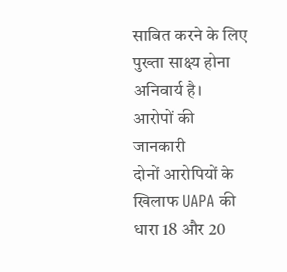साबित करने के लिए पुख्ता साक्ष्य होना अनिवार्य है।
आरोपों की जानकारी
दोनों आरोपियों के खिलाफ UAPA की धारा 18 और 20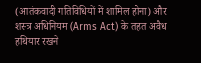(आतंकवादी गतिविधियों में शामिल होना) और शस्त्र अधिनियम (Arms Act) के तहत अवैध हथियार रखने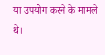या उपयोग करने के मामले थे।